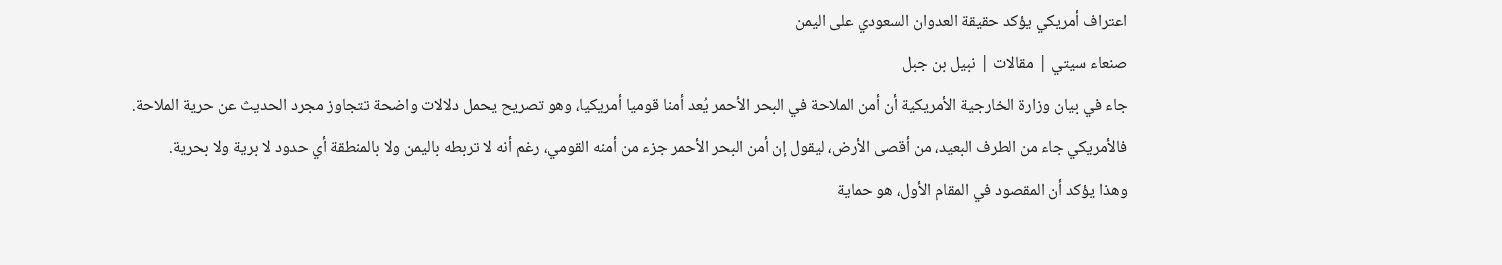اعتراف أمريكي يؤكد حقيقة العدوان السعودي على اليمن
صنعاء سيتي | مقالات | نبيل بن جبل
جاء في بيان وزارة الخارجية الأمريكية أن أمن الملاحة في البحر الأحمر يُعد أمنا قوميا أمريكيا، وهو تصريح يحمل دلالات واضحة تتجاوز مجرد الحديث عن حرية الملاحة.
فالأمريكي جاء من الطرف البعيد، من أقصى الأرض، ليقول إن أمن البحر الأحمر جزء من أمنه القومي، رغم أنه لا تربطه باليمن ولا بالمنطقة أي حدود لا برية ولا بحرية.
وهذا يؤكد أن المقصود في المقام الأول، هو حماية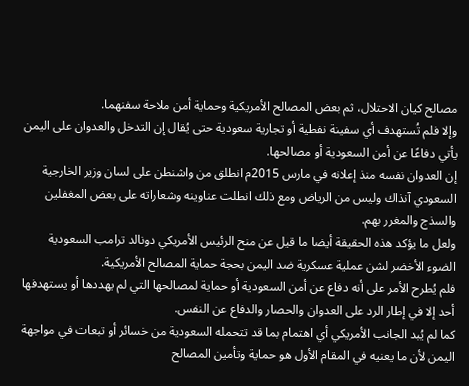مصالح كيان الاحتلال، ثم بعض المصالح الأمريكية وحماية أمن ملاحة سفنهما.
وإلا فلم تُستهدف أي سفينة نفطية أو تجارية سعودية حتى يُقال إن التدخل والعدوان على اليمن يأتي دفاعًا عن أمن السعودية أو مصالحها.
إن العدوان نفسه منذ إعلانه في مارس 2015م انطلق من واشنطن على لسان وزير الخارجية السعودي آنذاك وليس من الرياض ومع ذلك انطلت عناوينه وشعاراته على بعض المغفلين والسذج والمغرر بهم.
ولعل ما يؤكد هذه الحقيقة أيضا ما قيل عن منح الرئيس الأمريكي دونالد ترامب السعودية الضوء الأخضر لشن عملية عسكرية ضد اليمن بحجة حماية المصالح الأمريكية.
فلم يُطرح الأمر على أنه دفاع عن أمن السعودية أو حماية لمصالحها التي لم يهددها أو يستهدفها أحد إلا في إطار الرد على العدوان والحصار والدفاع عن النفس.
كما لم يُبد الجانب الأمريكي أي اهتمام بما قد تتحمله السعودية من خسائر أو تبعات في مواجهة اليمن لأن ما يعنيه في المقام الأول هو حماية وتأمين المصالح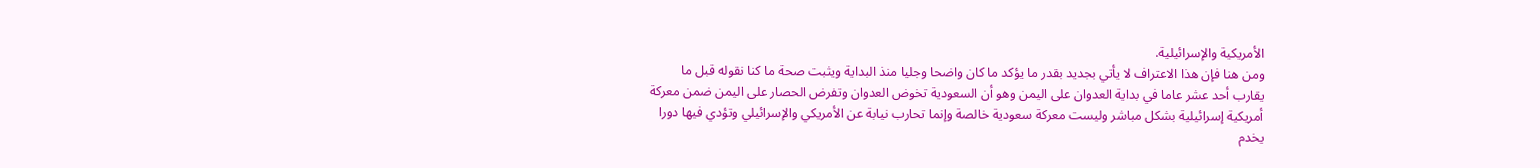الأمريكية والإسرائيلية.
ومن هنا فإن هذا الاعتراف لا يأتي بجديد بقدر ما يؤكد ما كان واضحا وجليا منذ البداية ويثبت صحة ما كنا نقوله قبل ما يقارب أحد عشر عاما في بداية العدوان على اليمن وهو أن السعودية تخوض العدوان وتفرض الحصار على اليمن ضمن معركة أمريكية إسرائيلية بشكل مباشر وليست معركة سعودية خالصة وإنما تحارب نيابة عن الأمريكي والإسرائيلي وتؤدي فيها دورا يخدم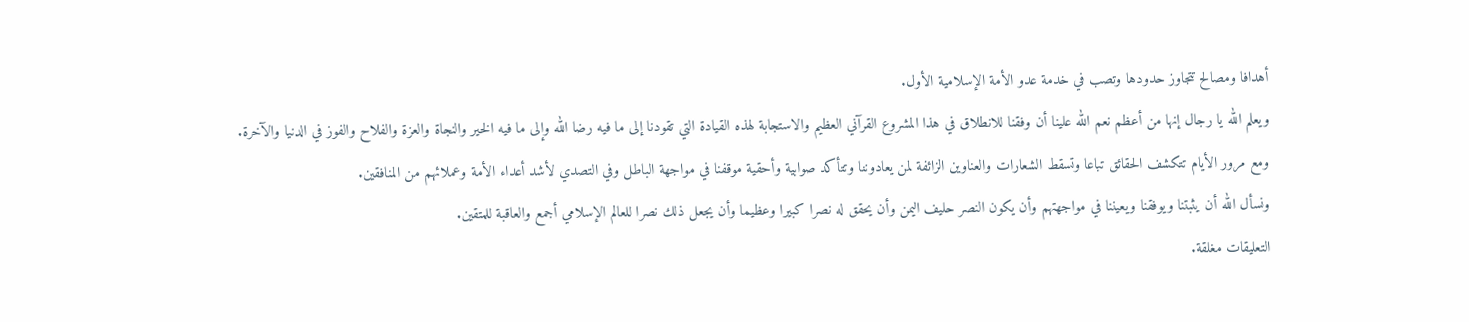أهدافا ومصالح تتجاوز حدودها وتصب في خدمة عدو الأمة الإسلامية الأول.
ويعلم الله يا رجال إنها من أعظم نعم الله علينا أن وفقنا للانطلاق في هذا المشروع القرآني العظيم والاستجابة لهذه القيادة التي تقودنا إلى ما فيه رضا الله وإلى ما فيه الخير والنجاة والعزة والفلاح والفوز في الدنيا والآخرة.
ومع مرور الأيام تتكشف الحقائق تباعا وتسقط الشعارات والعناوين الزائفة لمن يعادوننا وتتأكد صوابية وأحقية موقفنا في مواجهة الباطل وفي التصدي لأشد أعداء الأمة وعملائهم من المنافقين.
ونسأل الله أن يثبتنا ويوفقنا ويعيننا في مواجهتهم وأن يكون النصر حليف اليمن وأن يحقق له نصرا كبيرا وعظيما وأن يجعل ذلك نصرا للعالم الإسلامي أجمع والعاقبة للمتقين.
التعليقات مغلقة.